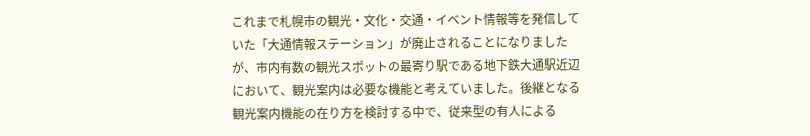これまで札幌市の観光・文化・交通・イベント情報等を発信していた「大通情報ステーション」が廃止されることになりましたが、市内有数の観光スポットの最寄り駅である地下鉄大通駅近辺において、観光案内は必要な機能と考えていました。後継となる観光案内機能の在り方を検討する中で、従来型の有人による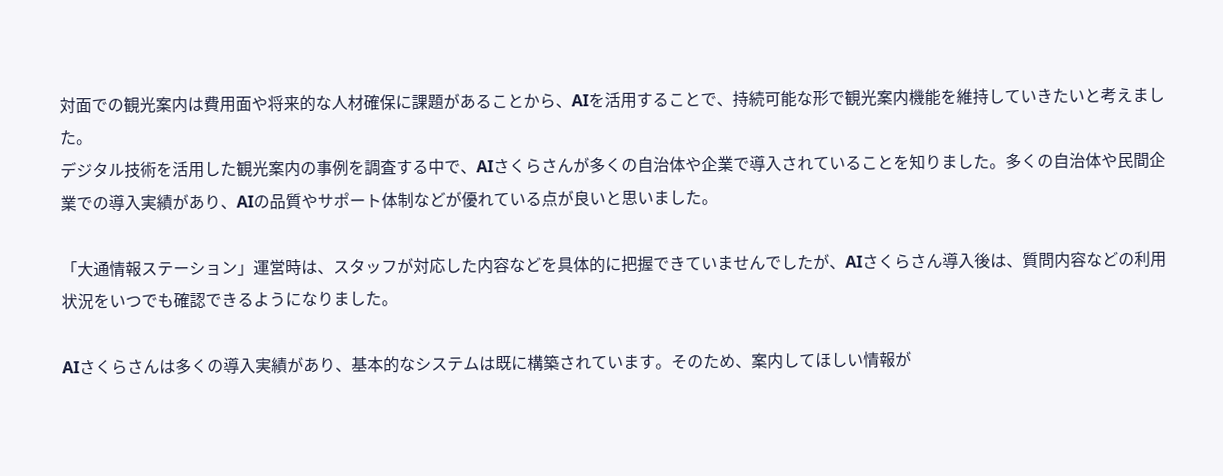対面での観光案内は費用面や将来的な人材確保に課題があることから、AIを活用することで、持続可能な形で観光案内機能を維持していきたいと考えました。
デジタル技術を活用した観光案内の事例を調査する中で、AIさくらさんが多くの自治体や企業で導入されていることを知りました。多くの自治体や民間企業での導入実績があり、AIの品質やサポート体制などが優れている点が良いと思いました。

「大通情報ステーション」運営時は、スタッフが対応した内容などを具体的に把握できていませんでしたが、AIさくらさん導入後は、質問内容などの利用状況をいつでも確認できるようになりました。

AIさくらさんは多くの導入実績があり、基本的なシステムは既に構築されています。そのため、案内してほしい情報が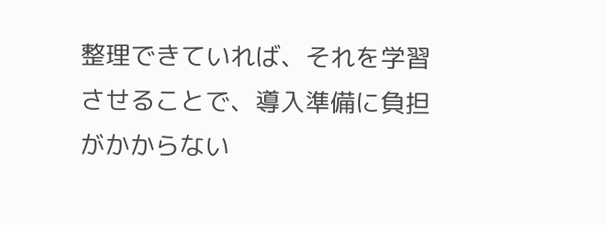整理できていれば、それを学習させることで、導入準備に負担がかからない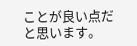ことが良い点だと思います。